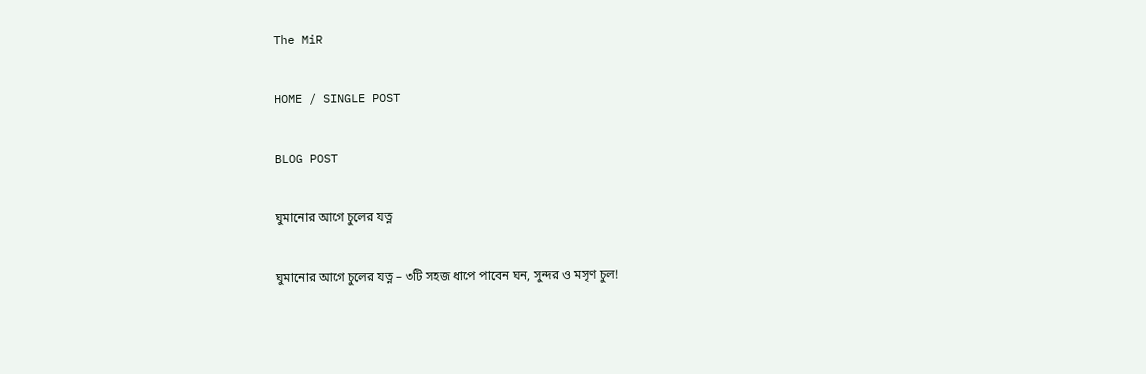The MiR

HOME / SINGLE POST

BLOG POST

ঘুমানোর আগে চুলের যত্ন

ঘুমানোর আগে চুলের যত্ন – ৩টি সহজ ধাপে পাবেন ঘন, সুন্দর ও মসৃণ চুল!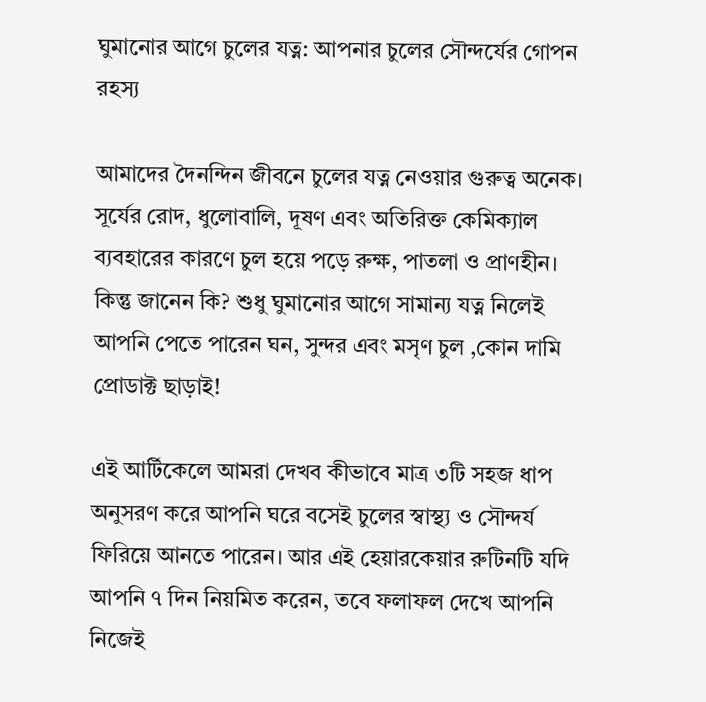ঘুমানোর আগে চুলের যত্ন: আপনার চুলের সৌন্দর্যের গোপন রহস্য

আমাদের দৈনন্দিন জীবনে চুলের যত্ন নেওয়ার গুরুত্ব অনেক। সূর্যের রোদ, ধুলোবালি, দূষণ এবং অতিরিক্ত কেমিক্যাল ব্যবহারের কারণে চুল হয়ে পড়ে রুক্ষ, পাতলা ও প্রাণহীন। কিন্তু জানেন কি? শুধু ঘুমানোর আগে সামান্য যত্ন নিলেই আপনি পেতে পারেন ঘন, সুন্দর এবং মসৃণ চুল ,কোন দামি প্রোডাক্ট ছাড়াই!

এই আর্টিকেলে আমরা দেখব কীভাবে মাত্র ৩টি সহজ ধাপ অনুসরণ করে আপনি ঘরে বসেই চুলের স্বাস্থ্য ও সৌন্দর্য ফিরিয়ে আনতে পারেন। আর এই হেয়ারকেয়ার রুটিনটি যদি আপনি ৭ দিন নিয়মিত করেন, তবে ফলাফল দেখে আপনি নিজেই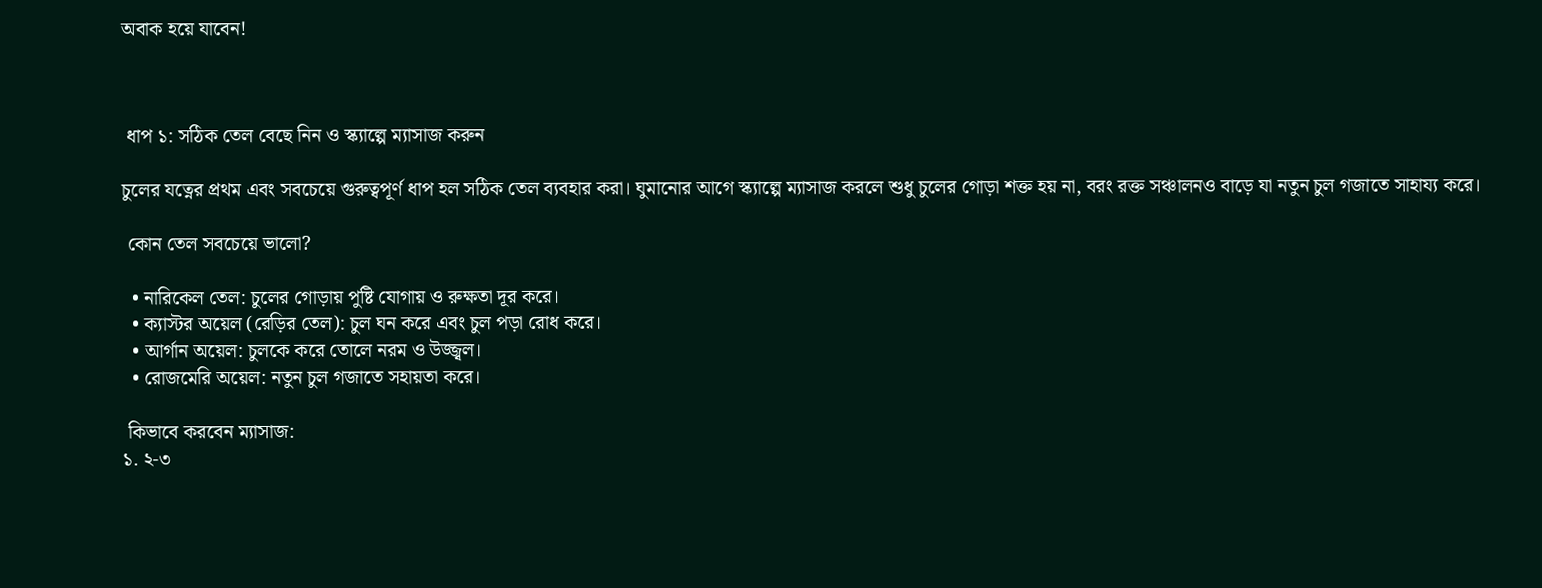অবাক হয়ে যাবেন!



 ধাপ ১: সঠিক তেল বেছে নিন ও স্ক্যাল্পে ম্যাসাজ করুন

চুলের যত্নের প্রথম এবং সবচেয়ে গুরুত্বপূর্ণ ধাপ হল সঠিক তেল ব্যবহার করা। ঘুমানোর আগে স্ক্যাল্পে ম্যাসাজ করলে শুধু চুলের গোড়া শক্ত হয় না, বরং রক্ত সঞ্চালনও বাড়ে যা নতুন চুল গজাতে সাহায্য করে।

 কোন তেল সবচেয়ে ভালো?

  • নারিকেল তেল: চুলের গোড়ায় পুষ্টি যোগায় ও রুক্ষতা দূর করে।
  • ক্যাস্টর অয়েল (রেড়ির তেল): চুল ঘন করে এবং চুল পড়া রোধ করে।
  • আর্গান অয়েল: চুলকে করে তোলে নরম ও উজ্জ্বল।
  • রোজমেরি অয়েল: নতুন চুল গজাতে সহায়তা করে।

 কিভাবে করবেন ম্যাসাজ:
১. ২-৩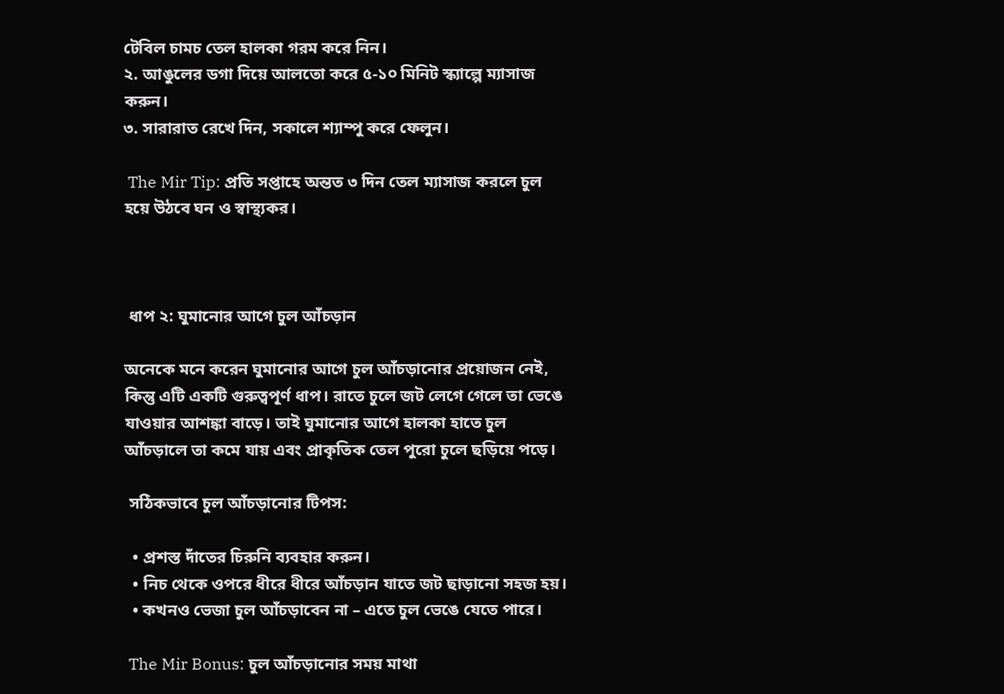টেবিল চামচ তেল হালকা গরম করে নিন।
২. আঙুলের ডগা দিয়ে আলতো করে ৫-১০ মিনিট স্ক্যাল্পে ম্যাসাজ করুন।
৩. সারারাত রেখে দিন, সকালে শ্যাম্পু করে ফেলুন।

 The Mir Tip: প্রতি সপ্তাহে অন্তত ৩ দিন তেল ম্যাসাজ করলে চুল হয়ে উঠবে ঘন ও স্বাস্থ্যকর।



 ধাপ ২: ঘুমানোর আগে চুল আঁচড়ান

অনেকে মনে করেন ঘুমানোর আগে চুল আঁচড়ানোর প্রয়োজন নেই, কিন্তু এটি একটি গুরুত্বপূর্ণ ধাপ। রাতে চুলে জট লেগে গেলে তা ভেঙে যাওয়ার আশঙ্কা বাড়ে। তাই ঘুমানোর আগে হালকা হাতে চুল আঁচড়ালে তা কমে যায় এবং প্রাকৃতিক তেল পুরো চুলে ছড়িয়ে পড়ে।

 সঠিকভাবে চুল আঁচড়ানোর টিপস:

  • প্রশস্ত দাঁতের চিরুনি ব্যবহার করুন।
  • নিচ থেকে ওপরে ধীরে ধীরে আঁচড়ান যাতে জট ছাড়ানো সহজ হয়।
  • কখনও ভেজা চুল আঁচড়াবেন না – এতে চুল ভেঙে যেতে পারে।

 The Mir Bonus: চুল আঁচড়ানোর সময় মাথা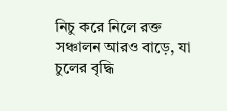নিচু করে নিলে রক্ত সঞ্চালন আরও বাড়ে, যা চুলের বৃদ্ধি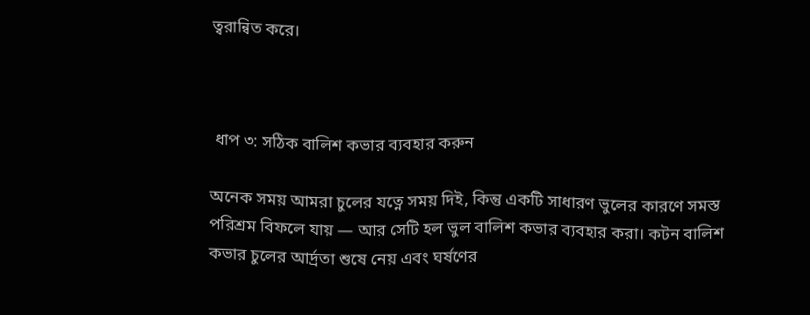ত্বরান্বিত করে।



 ধাপ ৩: সঠিক বালিশ কভার ব্যবহার করুন

অনেক সময় আমরা চুলের যত্নে সময় দিই, কিন্তু একটি সাধারণ ভুলের কারণে সমস্ত পরিশ্রম বিফলে যায় — আর সেটি হল ভুল বালিশ কভার ব্যবহার করা। কটন বালিশ কভার চুলের আর্দ্রতা শুষে নেয় এবং ঘর্ষণের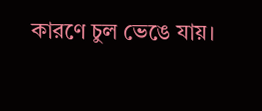কারণে চুল ভেঙে যায়।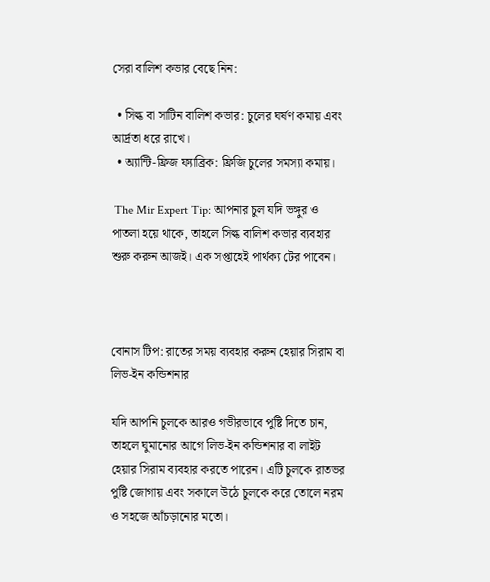সেরা বালিশ কভার বেছে নিন:

  • সিল্ক বা সাটিন বালিশ কভার: চুলের ঘর্ষণ কমায় এবং আর্দ্রতা ধরে রাখে।
  • অ্যান্টি-ফ্রিজ ফ্যাব্রিক: ফ্রিজি চুলের সমস্যা কমায়।

 The Mir Expert Tip: আপনার চুল যদি ভঙ্গুর ও পাতলা হয়ে থাকে, তাহলে সিল্ক বালিশ কভার ব্যবহার শুরু করুন আজই। এক সপ্তাহেই পার্থক্য টের পাবেন।



বোনাস টিপ: রাতের সময় ব্যবহার করুন হেয়ার সিরাম বা লিভ-ইন কন্ডিশনার

যদি আপনি চুলকে আরও গভীরভাবে পুষ্টি দিতে চান, তাহলে ঘুমানোর আগে লিভ-ইন কন্ডিশনার বা লাইট হেয়ার সিরাম ব্যবহার করতে পারেন। এটি চুলকে রাতভর পুষ্টি জোগায় এবং সকালে উঠে চুলকে করে তোলে নরম ও সহজে আঁচড়ানোর মতো।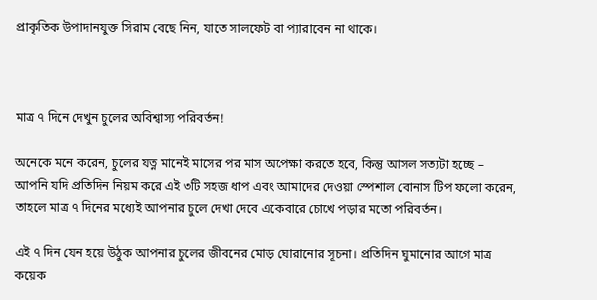প্রাকৃতিক উপাদানযুক্ত সিরাম বেছে নিন, যাতে সালফেট বা প্যারাবেন না থাকে।



মাত্র ৭ দিনে দেখুন চুলের অবিশ্বাস্য পরিবর্তন!

অনেকে মনে করেন, চুলের যত্ন মানেই মাসের পর মাস অপেক্ষা করতে হবে, কিন্তু আসল সত্যটা হচ্ছে – আপনি যদি প্রতিদিন নিয়ম করে এই ৩টি সহজ ধাপ এবং আমাদের দেওয়া স্পেশাল বোনাস টিপ ফলো করেন, তাহলে মাত্র ৭ দিনের মধ্যেই আপনার চুলে দেখা দেবে একেবারে চোখে পড়ার মতো পরিবর্তন।

এই ৭ দিন যেন হয়ে উঠুক আপনার চুলের জীবনের মোড় ঘোরানোর সূচনা। প্রতিদিন ঘুমানোর আগে মাত্র কয়েক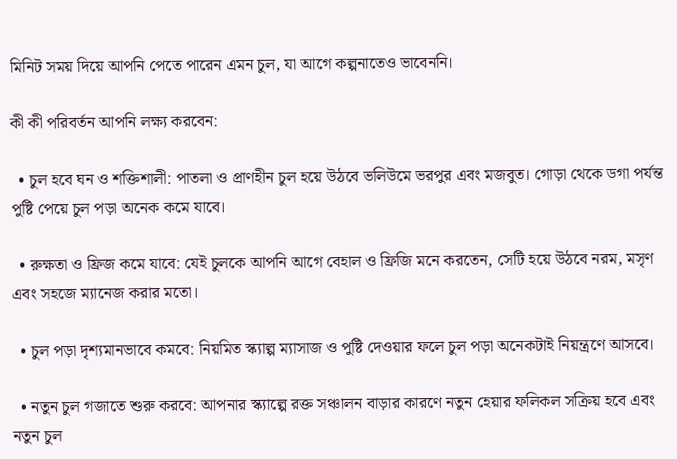মিনিট সময় দিয়ে আপনি পেতে পারেন এমন চুল, যা আগে কল্পনাতেও ভাবেননি।

কী কী পরিবর্তন আপনি লক্ষ্য করবেন:

  • চুল হবে ঘন ও শক্তিশালী: পাতলা ও প্রাণহীন চুল হয়ে উঠবে ভলিউমে ভরপুর এবং মজবুত। গোড়া থেকে ডগা পর্যন্ত পুষ্টি পেয়ে চুল পড়া অনেক কমে যাবে।

  • রুক্ষতা ও ফ্রিজ কমে যাবে: যেই চুলকে আপনি আগে বেহাল ও ফ্রিজি মনে করতেন, সেটি হয়ে উঠবে নরম, মসৃণ এবং সহজে ম্যানেজ করার মতো।

  • চুল পড়া দৃশ্যমানভাবে কমবে: নিয়মিত স্ক্যাল্প ম্যাসাজ ও পুষ্টি দেওয়ার ফলে চুল পড়া অনেকটাই নিয়ন্ত্রণে আসবে।

  • নতুন চুল গজাতে শুরু করবে: আপনার স্ক্যাল্পে রক্ত সঞ্চালন বাড়ার কারণে নতুন হেয়ার ফলিকল সক্রিয় হবে এবং নতুন চুল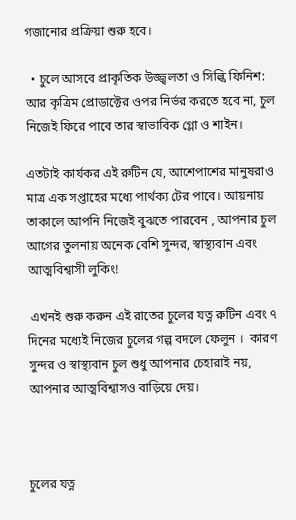গজানোর প্রক্রিয়া শুরু হবে।

  • চুলে আসবে প্রাকৃতিক উজ্জ্বলতা ও সিল্কি ফিনিশ: আর কৃত্রিম প্রোডাক্টের ওপর নির্ভর করতে হবে না, চুল নিজেই ফিরে পাবে তার স্বাভাবিক গ্লো ও শাইন।

এতটাই কার্যকর এই রুটিন যে, আশেপাশের মানুষরাও মাত্র এক সপ্তাহের মধ্যে পার্থক্য টের পাবে। আয়নায় তাকালে আপনি নিজেই বুঝতে পারবেন , আপনার চুল আগের তুলনায় অনেক বেশি সুন্দর, স্বাস্থ্যবান এবং আত্মবিশ্বাসী লুকিং!

 এখনই শুরু করুন এই রাতের চুলের যত্ন রুটিন এবং ৭ দিনের মধ্যেই নিজের চুলের গল্প বদলে ফেলুন ।  কারণ সুন্দর ও স্বাস্থ্যবান চুল শুধু আপনার চেহারাই নয়, আপনার আত্মবিশ্বাসও বাড়িয়ে দেয়।



চুলের যত্ন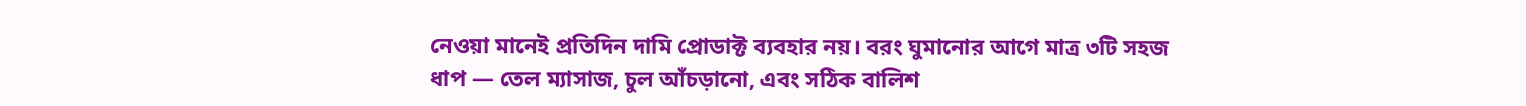নেওয়া মানেই প্রতিদিন দামি প্রোডাক্ট ব্যবহার নয়। বরং ঘুমানোর আগে মাত্র ৩টি সহজ ধাপ — তেল ম্যাসাজ, চুল আঁচড়ানো, এবং সঠিক বালিশ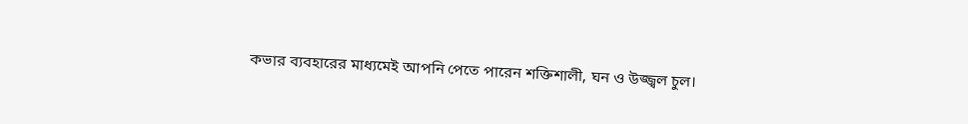কভার ব্যবহারের মাধ্যমেই আপনি পেতে পারেন শক্তিশালী, ঘন ও উজ্জ্বল চুল।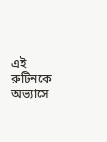এই রুটিনকে অভ্যাসে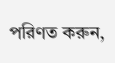পরিণত করুন,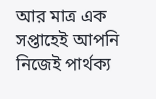আর মাত্র এক সপ্তাহেই আপনি নিজেই পার্থক্য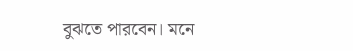বুঝতে পারবেন। মনে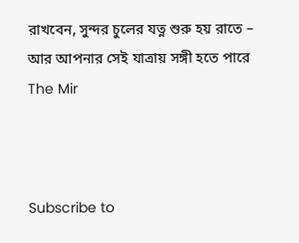রাখবেন, সুন্দর চুলের যত্ন শুরু হয় রাতে – আর আপনার সেই যাত্রায় সঙ্গী হতে পারে The Mir



Subscribe to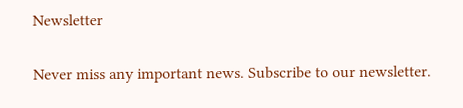Newsletter

Never miss any important news. Subscribe to our newsletter.